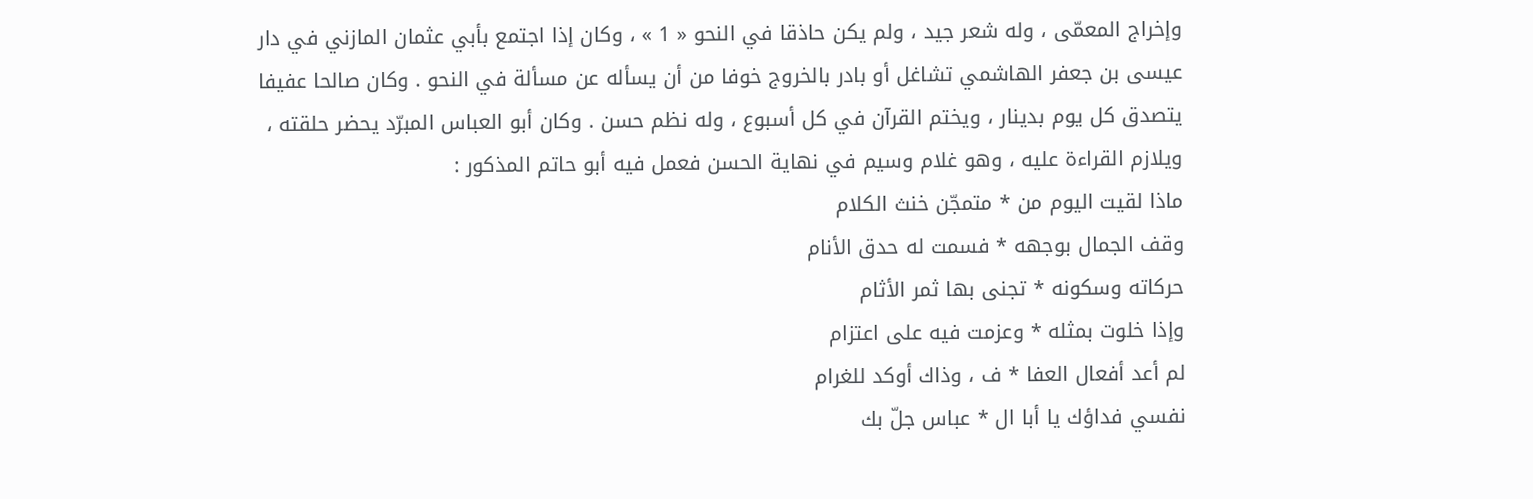وإخراج المعمّى ، وله شعر جيد ، ولم يكن حاذقا في النحو « 1 » ، وكان إذا اجتمع بأبي عثمان المازني في دار عيسى بن جعفر الهاشمي تشاغل أو بادر بالخروج خوفا من أن يسأله عن مسألة في النحو . وكان صالحا عفيفا يتصدق كل يوم بدينار ، ويختم القرآن في كل أسبوع ، وله نظم حسن . وكان أبو العباس المبرّد يحضر حلقته ، ويلازم القراءة عليه ، وهو غلام وسيم في نهاية الحسن فعمل فيه أبو حاتم المذكور :
ماذا لقيت اليوم من * متمجّن خنث الكلام
وقف الجمال بوجهه * فسمت له حدق الأنام
حركاته وسكونه * تجنى بها ثمر الأثام
وإذا خلوت بمثله * وعزمت فيه على اعتزام
لم أعد أفعال العفا * ف ، وذاك أوكد للغرام
نفسي فداؤك يا أبا ال * عباس جلّ بك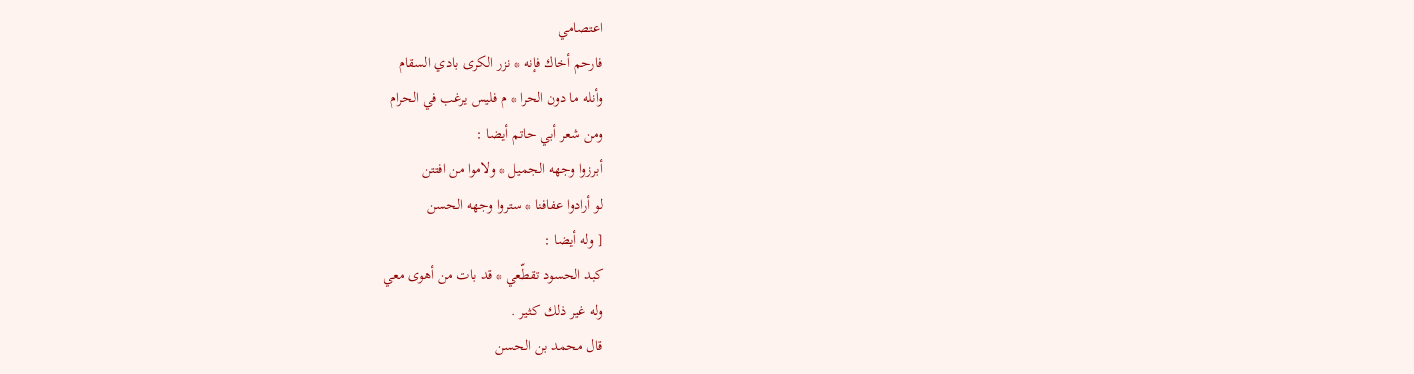اعتصامي
فارحم أخاك فإنه * نزر الكرى بادي السقام
وأنله ما دون الحرا * م فليس يرغب في الحرام
ومن شعر أبي حاتم أيضا :
أبرزوا وجهه الجميل * ولاموا من افتتن
لو أرادوا عفافنا * ستروا وجهه الحسن
[ وله أيضا :
كبد الحسود تقطّعي * قد بات من أهوى معي
وله غير ذلك كثير .
قال محمد بن الحسن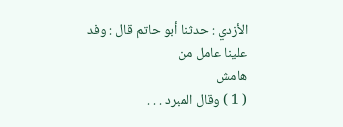الأزدي : حدثنا أبو حاتم قال : وفد علينا عامل من
هامش
( 1 ) وقال المبرد . . .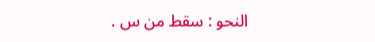النحو : سقط من س .